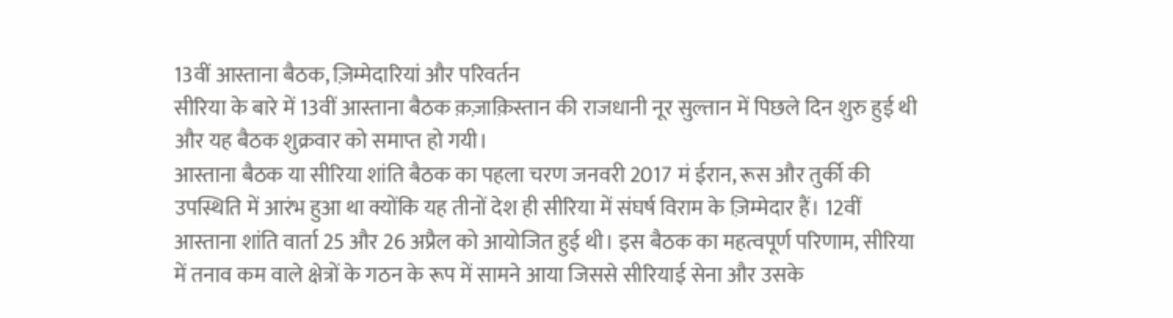13वीं आस्ताना बैठक, ज़िम्मेदारियां और परिवर्तन
सीरिया के बारे में 13वीं आस्ताना बैठक क़ज़ाक़िस्तान की राजधानी नूर सुल्तान में पिछले दिन शुरु हुई थी और यह बैठक शुक्रवार को समाप्त हो गयी।
आस्ताना बैठक या सीरिया शांति बैठक का पहला चरण जनवरी 2017 मं ईरान, रूस और तुर्की की उपस्थिति में आरंभ हुआ था क्योंकि यह तीनों देश ही सीरिया में संघर्ष विराम के ज़िम्मेदार हैं। 12वीं आस्ताना शांति वार्ता 25 और 26 अप्रैल को आयोजित हुई थी। इस बैठक का महत्वपूर्ण परिणाम, सीरिया में तनाव कम वाले क्षेत्रों के गठन के रूप में सामने आया जिससे सीरियाई सेना और उसके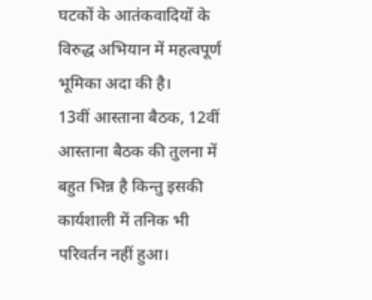घटकों के आतंकवादियों के विरुद्ध अभियान में महत्वपूर्ण भूमिका अदा की है।
13वीं आस्ताना बैठक, 12वीं आस्ताना बैठक की तुलना में बहुत भिन्न है किन्तु इसकी कार्यशाली में तनिक भी परिवर्तन नहीं हुआ।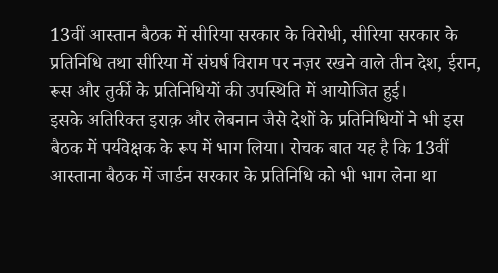13वीं आस्तान बैठक में सीरिया सरकार के विरोधी, सीरिया सरकार के प्रतिनिधि तथा सीरिया में संघर्ष विराम पर नज़र रखने वाले तीन देश, ईरान, रूस और तुर्की के प्रतिनिधियों की उपस्थिति में आयोजित हुई।
इसके अतिरिक्त इराक़ और लेबनान जैसे देशों के प्रतिनिधियों ने भी इस बैठक में पर्यवेक्षक के रूप में भाग लिया। रोचक बात यह है कि 13वीं आस्ताना बैठक में जार्डन सरकार के प्रतिनिधि को भी भाग लेना था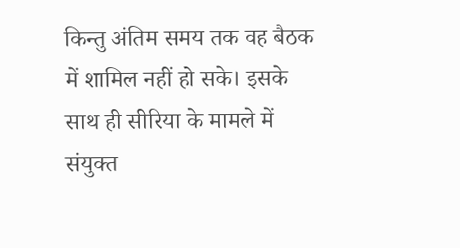किन्तु अंतिम समय तक वह बैठक में शामिल नहीं हो सके। इसके साथ ही सीरिया के मामले में संयुक्त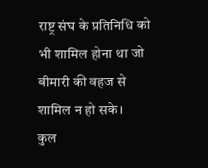राष्ट्र संघ के प्रतिनिधि को भी शामिल होना था जो बीमारी की वहज से शामिल न हो सके।
कुल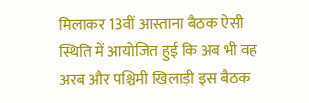मिलाकर 13वीं आस्ताना बैठक ऐसी स्थिति में आयोजित हुई कि अब भी वह अरब और पश्चिमी खिलाड़ी इस बैठक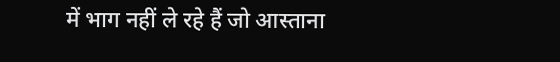में भाग नहीं ले रहे हैं जो आस्ताना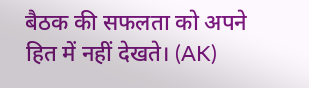बैठक की सफलता को अपने हित में नहीं देखते। (AK)